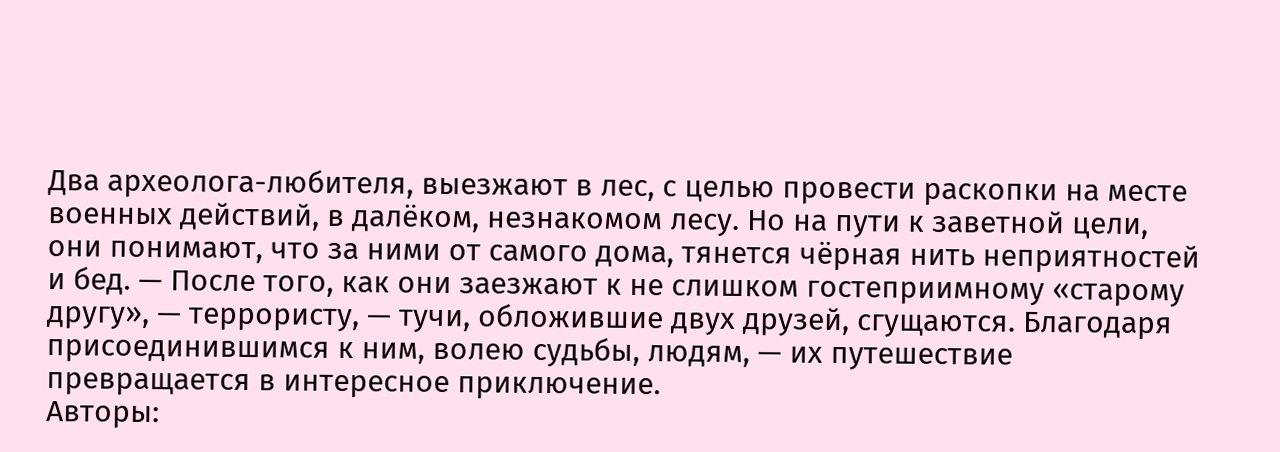Два археолога-любителя, выезжают в лес, с целью провести раскопки на месте военных действий, в далёком, незнакомом лесу. Но на пути к заветной цели, они понимают, что за ними от самого дома, тянется чёрная нить неприятностей и бед. — После того, как они заезжают к не слишком гостеприимному «старому другу», — террористу, — тучи, обложившие двух друзей, сгущаются. Благодаря присоединившимся к ним, волею судьбы, людям, — их путешествие превращается в интересное приключение.
Авторы: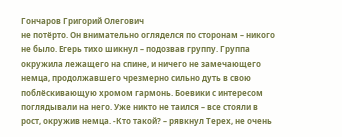Гончаров Григорий Олегович
не потёрто. Он внимательно огляделся по сторонам – никого не было. Егерь тихо шикнул – подозвав группу. Группа окружила лежащего на спине, и ничего не замечающего немца, продолжавшего чрезмерно сильно дуть в свою поблёскивающую хромом гармонь. Боевики с интересом поглядывали на него. Уже никто не таился – все стояли в рост, окружив немца. -Кто такой? – рявкнул Терех, не очень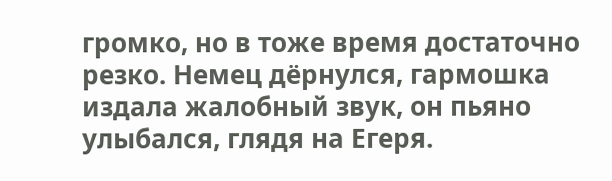громко, но в тоже время достаточно резко. Немец дёрнулся, гармошка издала жалобный звук, он пьяно улыбался, глядя на Егеря.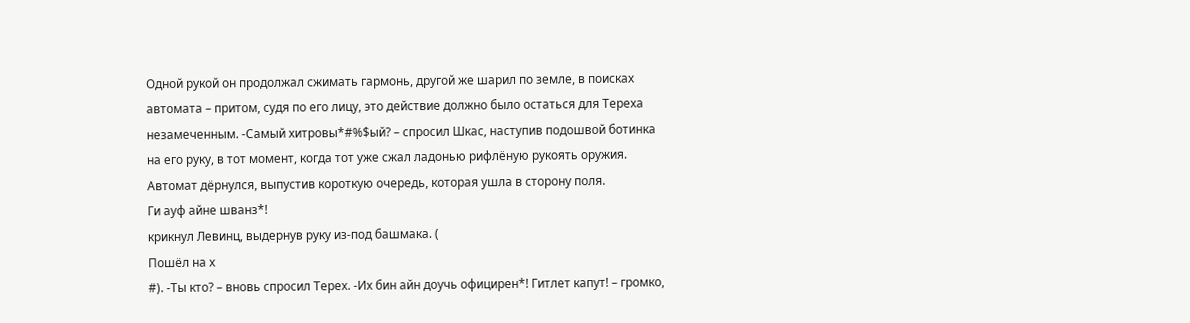Одной рукой он продолжал сжимать гармонь, другой же шарил по земле, в поисках автомата – притом, судя по его лицу, это действие должно было остаться для Тереха незамеченным. -Самый хитровы*#%$ый? – спросил Шкас, наступив подошвой ботинка на его руку, в тот момент, когда тот уже сжал ладонью рифлёную рукоять оружия. Автомат дёрнулся, выпустив короткую очередь, которая ушла в сторону поля.
Ги ауф айне шванз*!
крикнул Левинц, выдернув руку из-под башмака. (
Пошёл на х
#). -Ты кто? – вновь спросил Терех. -Их бин айн доучь официрен*! Гитлет капут! – громко,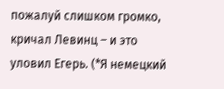пожалуй слишком громко, кричал Левинц – и это уловил Егерь. (*Я немецкий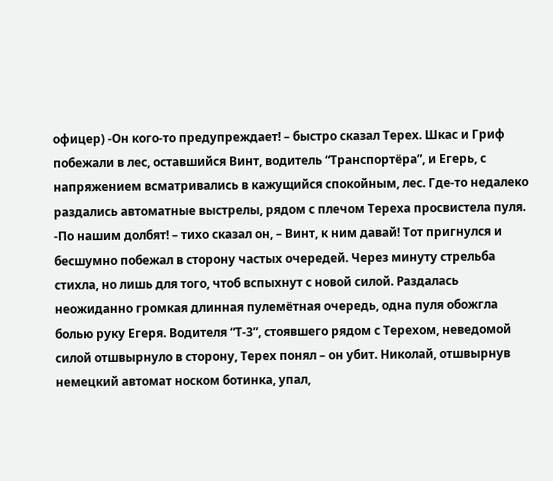офицер) -Он кого-то предупреждает! – быстро сказал Терех. Шкас и Гриф побежали в лес, оставшийся Винт, водитель “Транспортёра”, и Егерь, с напряжением всматривались в кажущийся спокойным, лес. Где-то недалеко раздались автоматные выстрелы, рядом с плечом Тереха просвистела пуля. -По нашим долбят! – тихо сказал он, – Винт, к ним давай! Тот пригнулся и бесшумно побежал в сторону частых очередей. Через минуту стрельба стихла, но лишь для того, чтоб вспыхнут с новой силой. Раздалась неожиданно громкая длинная пулемётная очередь, одна пуля обожгла болью руку Егеря. Водителя “Т-3”, стоявшего рядом с Терехом, неведомой силой отшвырнуло в сторону, Терех понял – он убит. Николай, отшвырнув немецкий автомат носком ботинка, упал,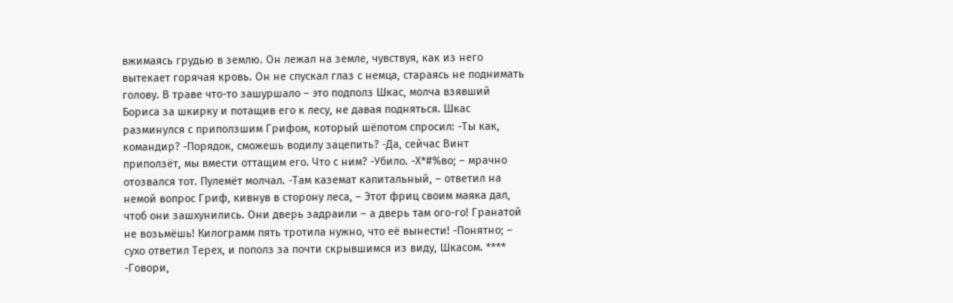вжимаясь грудью в землю. Он лежал на земле, чувствуя, как из него вытекает горячая кровь. Он не спускал глаз с немца, стараясь не поднимать голову. В траве что-то зашуршало – это подполз Шкас, молча взявший Бориса за шкирку и потащив его к лесу, не давая подняться. Шкас разминулся с приползшим Грифом, который шёпотом спросил: -Ты как, командир? -Порядок, сможешь водилу зацепить? -Да, сейчас Винт приползёт, мы вмести оттащим его. Что с ним? -Убило. -Х*#%во; – мрачно отозвался тот. Пулемёт молчал. -Там каземат капитальный, – ответил на немой вопрос Гриф, кивнув в сторону леса, – Этот фриц своим маяка дал, чтоб они зашхунились. Они дверь задраили – а дверь там ого-го! Гранатой не возьмёшь! Килограмм пять тротила нужно, что её вынести! -Понятно; – сухо ответил Терех, и пополз за почти скрывшимся из виду, Шкасом. **** -Говори,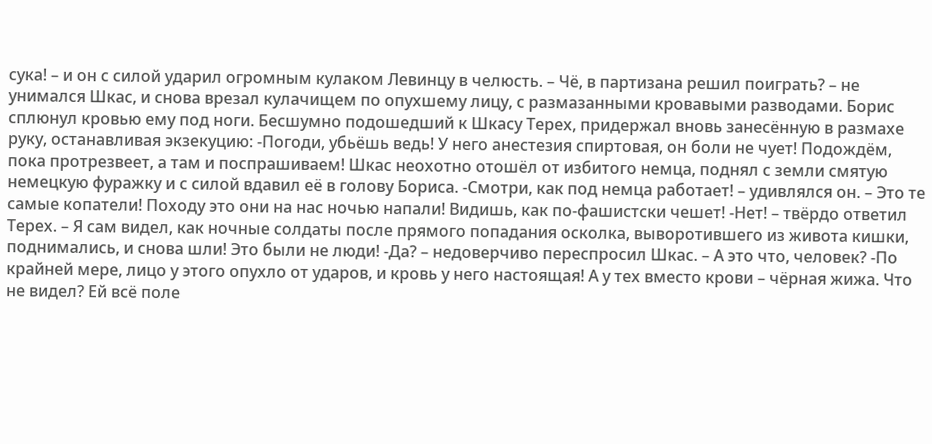сука! – и он с силой ударил огромным кулаком Левинцу в челюсть. – Чё, в партизана решил поиграть? – не унимался Шкас, и снова врезал кулачищем по опухшему лицу, с размазанными кровавыми разводами. Борис сплюнул кровью ему под ноги. Бесшумно подошедший к Шкасу Терех, придержал вновь занесённую в размахе руку, останавливая экзекуцию: -Погоди, убьёшь ведь! У него анестезия спиртовая, он боли не чует! Подождём, пока протрезвеет, а там и поспрашиваем! Шкас неохотно отошёл от избитого немца, поднял с земли смятую немецкую фуражку и с силой вдавил её в голову Бориса. -Смотри, как под немца работает! – удивлялся он. – Это те самые копатели! Походу это они на нас ночью напали! Видишь, как по-фашистски чешет! -Нет! – твёрдо ответил Терех. – Я сам видел, как ночные солдаты после прямого попадания осколка, выворотившего из живота кишки, поднимались, и снова шли! Это были не люди! -Да? – недоверчиво переспросил Шкас. – А это что, человек? -По крайней мере, лицо у этого опухло от ударов, и кровь у него настоящая! А у тех вместо крови – чёрная жижа. Что не видел? Ей всё поле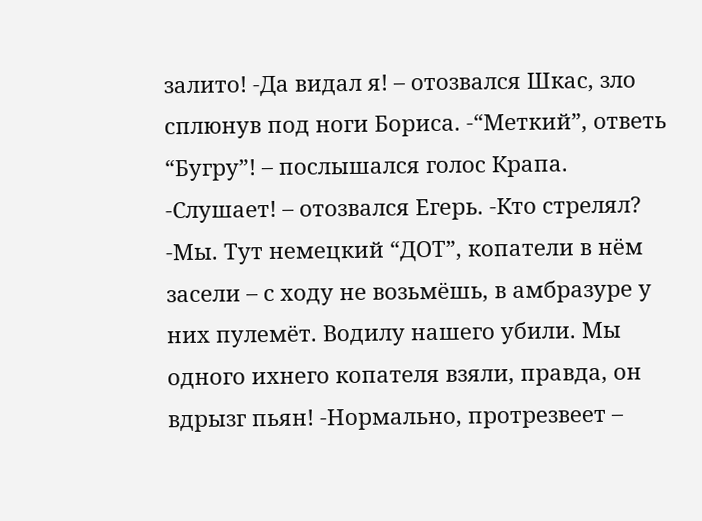залито! -Да видал я! – отозвался Шкас, зло сплюнув под ноги Бориса. -“Меткий”, ответь “Бугру”! – послышался голос Крапа. -Слушает! – отозвался Егерь. -Кто стрелял? -Мы. Тут немецкий “ДОТ”, копатели в нём засели – с ходу не возьмёшь, в амбразуре у них пулемёт. Водилу нашего убили. Мы одного ихнего копателя взяли, правда, он вдрызг пьян! -Нормально, протрезвеет –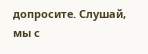допросите. Слушай, мы с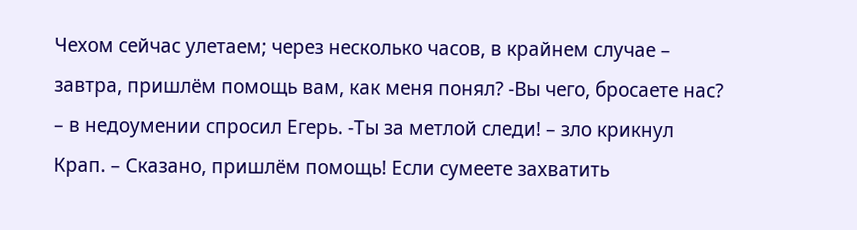Чехом сейчас улетаем; через несколько часов, в крайнем случае – завтра, пришлём помощь вам, как меня понял? -Вы чего, бросаете нас? – в недоумении спросил Егерь. -Ты за метлой следи! – зло крикнул Крап. – Сказано, пришлём помощь! Если сумеете захватить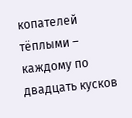копателей тёплыми – каждому по двадцать кусков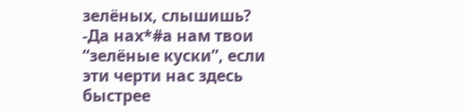зелёных, слышишь? -Да нах*#а нам твои “зелёные куски”, если эти черти нас здесь быстрее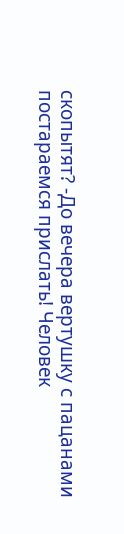скопытят? -До вечера вертушку с пацанами постараемся прислать! Человек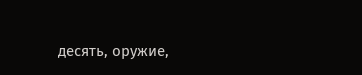десять, оружие,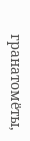гранатомёты,